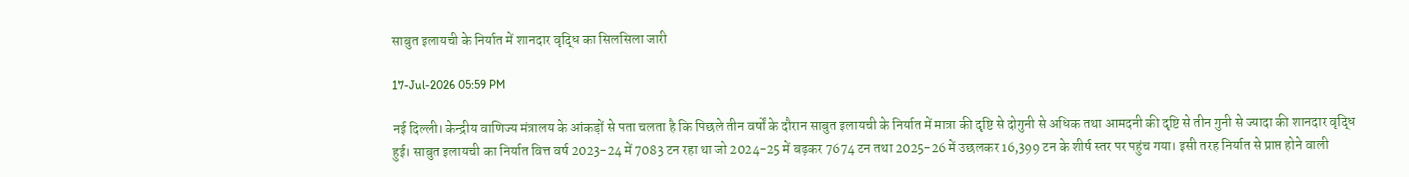साबुत इलायची के निर्यात में शानदार वृद्धि का सिलसिला जारी

17-Jul-2026 05:59 PM

नई दिल्ली। केन्द्रीय वाणिज्य मंत्रालय के आंकड़ों से पता चलता है कि पिछले तीन वर्षों के दौरान साबुत इलायची के निर्यात में मात्रा की दृष्टि से दोगुनी से अधिक तथा आमदनी की दृष्टि से तीन गुनी से ज्यादा की शानदार वृद्धि हुई। साबुत इलायची का निर्यात वित्त वर्ष 2023-24 में 7083 टन रहा था जो 2024-25 में बढ़कर 7674 टन तथा 2025-26 में उछलकर 16,399 टन के शीर्ष स्तर पर पहुंच गया। इसी तरह निर्यात से प्राप्त होने वाली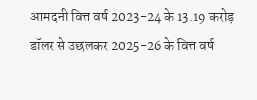आमदनी वित्त वर्ष 2023-24 के 13.19 करोड़ डॉलर से उछलकर 2025-26 के वित्त वर्ष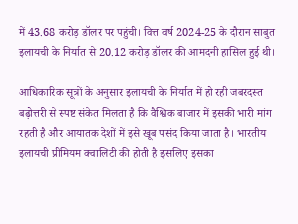में 43.68 करोड़ डॉलर पर पहुंची। वित्त वर्ष 2024-25 के दौरान साबुत इलायची के निर्यात से 20.12 करोड़ डॉलर की आमदनी हासिल हुई थी।

आधिकारिक सूत्रों के अनुसार इलायची के निर्यात में हो रही जबरदस्त बढ़ोत्तरी से स्पष्ट संकेत मिलता है कि वैश्विक बाजार में इसकी भारी मांग रहती है और आयातक देशों में इसे खूब पसंद किया जाता है। भारतीय इलायची प्रीमियम क्वालिटी की होती है इसलिए इसका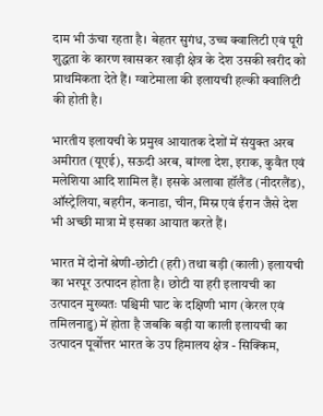दाम भी ऊंचा रहता है। बेहतर सुगंध, उच्च क्वालिटी एवं पूरी शुद्धता के कारण खासकर खाड़ी क्षेत्र के देश उसकी खरीद को प्राथमिकता देते हैं। ग्वाटेमाला की इलायची हल्की क्वालिटी की होती है।

भारतीय इलायची के प्रमुख आयातक देशों में संयुक्त अरब अमीरात (यूएई), सऊदी अरब, बांग्ला देश, इराक, कुवैत एवं मलेशिया आदि शामिल हैं। इसके अलावा हॉलैंड (नीदरलैंड), ऑस्ट्रेलिया, बहरीन, कनाडा, चीन, मिस्र एवं ईरान जैसे देश भी अच्छी मात्रा में इसका आयात करते हैं।

भारत में दोनों श्रेणी-छोटी (हरी) तथा बड़ी (काली) इलायची का भरपूर उत्पादन होता है। छोटी या हरी इलायची का उत्पादन मुख्यतः पश्चिमी घाट के दक्षिणी भाग (केरल एवं तमिलनाडु) में होता है जबकि बड़ी या काली इलायची का उत्पादन पूर्वोत्तर भारत के उप हिमालय क्षेत्र - सिक्किम,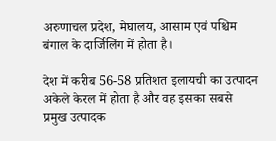अरुणाचल प्रदेश, मेघालय, आसाम एवं पश्चिम बंगाल के दार्जिलिंग में होता है।

देश में करीब 56-58 प्रतिशत इलायची का उत्पादन अकेले केरल में होता है और वह इसका सबसे प्रमुख उत्पादक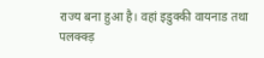राज्य बना हुआ है। वहां इडुक्की वायनाड तथा पलक्क्ड़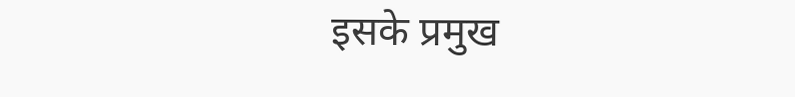इसके प्रमुख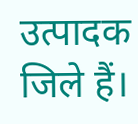उत्पादक जिले हैं।